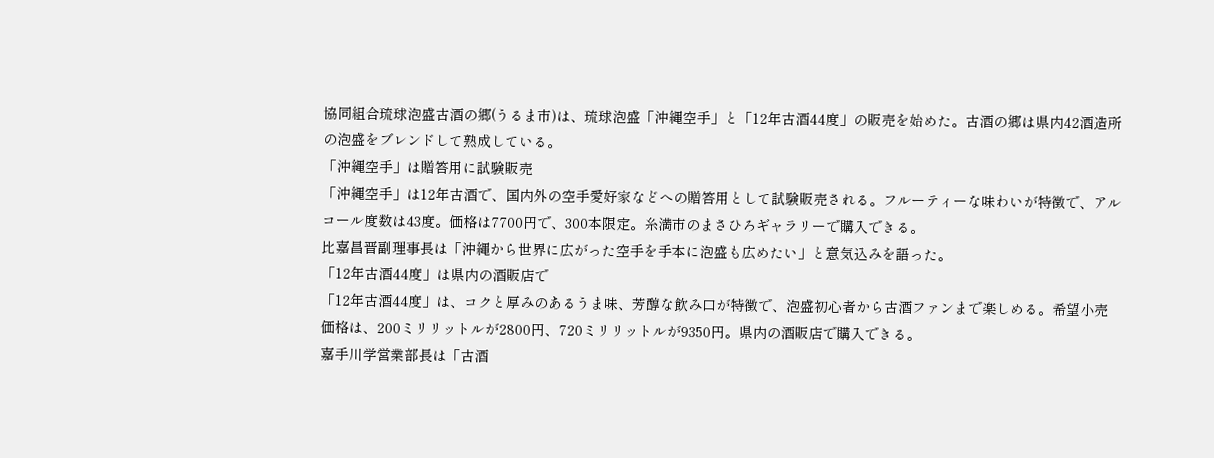協同組合琉球泡盛古酒の郷(うるま市)は、琉球泡盛「沖縄空手」と「12年古酒44度」の販売を始めた。古酒の郷は県内42酒造所の泡盛をブレンドして熟成している。
「沖縄空手」は贈答用に試験販売
「沖縄空手」は12年古酒で、国内外の空手愛好家などへの贈答用として試験販売される。フルーティーな味わいが特徴で、アルコール度数は43度。価格は7700円で、300本限定。糸満市のまさひろギャラリーで購入できる。
比嘉昌晋副理事長は「沖縄から世界に広がった空手を手本に泡盛も広めたい」と意気込みを語った。
「12年古酒44度」は県内の酒販店で
「12年古酒44度」は、コクと厚みのあるうま味、芳醇な飲み口が特徴で、泡盛初心者から古酒ファンまで楽しめる。希望小売価格は、200ミリリットルが2800円、720ミリリットルが9350円。県内の酒販店で購入できる。
嘉手川学営業部長は「古酒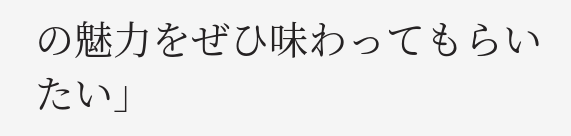の魅力をぜひ味わってもらいたい」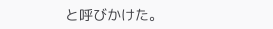と呼びかけた。